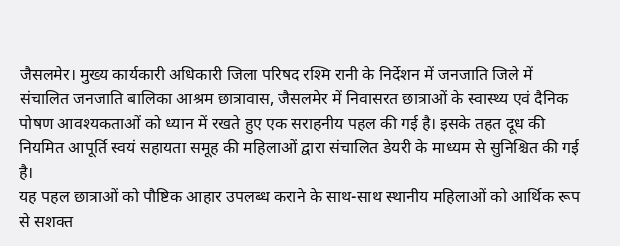जैसलमेर। मुख्य कार्यकारी अधिकारी जिला परिषद रश्मि रानी के निर्देशन में जनजाति जिले में संचालित जनजाति बालिका आश्रम छात्रावास, जैसलमेर में निवासरत छात्राओं के स्वास्थ्य एवं दैनिक पोषण आवश्यकताओं को ध्यान में रखते हुए एक सराहनीय पहल की गई है। इसके तहत दूध की नियमित आपूर्ति स्वयं सहायता समूह की महिलाओं द्वारा संचालित डेयरी के माध्यम से सुनिश्चित की गई है।
यह पहल छात्राओं को पौष्टिक आहार उपलब्ध कराने के साथ-साथ स्थानीय महिलाओं को आर्थिक रूप से सशक्त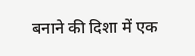बनाने की दिशा में एक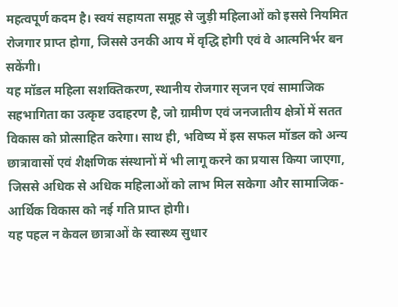महत्वपूर्ण कदम है। स्वयं सहायता समूह से जुड़ी महिलाओं को इससे नियमित रोजगार प्राप्त होगा, जिससे उनकी आय में वृद्धि होगी एवं वे आत्मनिर्भर बन सकेंगी।
यह मॉडल महिला सशक्तिकरण, स्थानीय रोजगार सृजन एवं सामाजिक सहभागिता का उत्कृष्ट उदाहरण है, जो ग्रामीण एवं जनजातीय क्षेत्रों में सतत विकास को प्रोत्साहित करेगा। साथ ही, भविष्य में इस सफल मॉडल को अन्य छात्रावासों एवं शैक्षणिक संस्थानों में भी लागू करने का प्रयास किया जाएगा, जिससे अधिक से अधिक महिलाओं को लाभ मिल सकेगा और सामाजिक-आर्थिक विकास को नई गति प्राप्त होगी।
यह पहल न केवल छात्राओं के स्वास्थ्य सुधार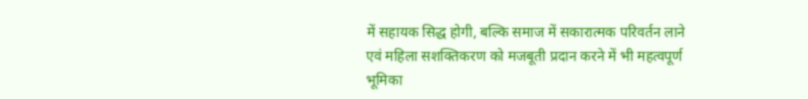में सहायक सिद्ध होगी, बल्कि समाज में सकारात्मक परिवर्तन लाने एवं महिला सशक्तिकरण को मजबूती प्रदान करने में भी महत्वपूर्ण भूमिका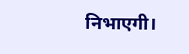निभाएगी।